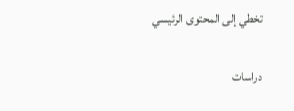تخطي إلى المحتوى الرئيسي

دراسات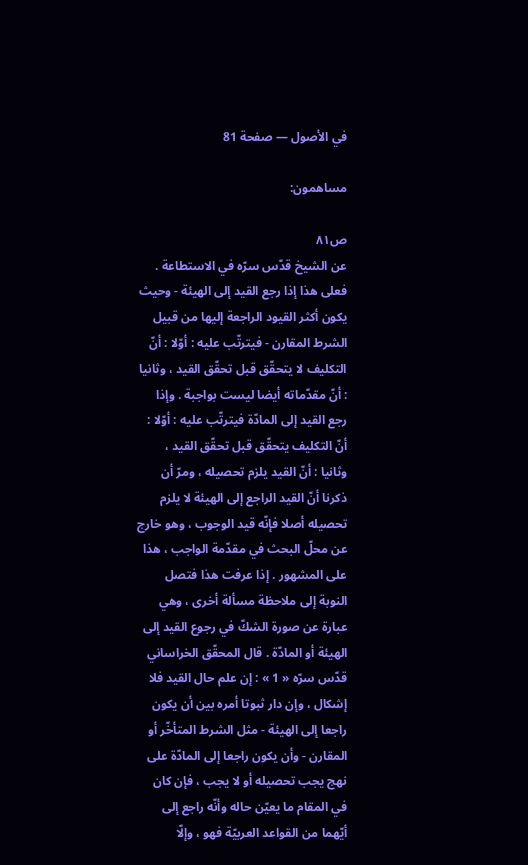في الأصول — صفحة 81

مساهمون:

ص٨١
عن الشيخ قدّس سرّه في الاستطاعة . فعلى هذا إذا رجع القيد إلى الهيئة - وحيث يكون أكثر القيود الراجعة إليها من قبيل الشرط المقارن - فيترتّب عليه : أوّلا : أنّ التكليف لا يتحقّق قبل تحقّق القيد ، وثانيا : أنّ مقدّماته أيضا ليست بواجبة . وإذا رجع القيد إلى المادّة فيترتّب عليه : أوّلا : أنّ التكليف يتحقّق قبل تحقّق القيد ، وثانيا : أنّ القيد يلزم تحصيله ، ومرّ أن ذكرنا أنّ القيد الراجع إلى الهيئة لا يلزم تحصيله أصلا فإنّه قيد الوجوب ، وهو خارج عن محلّ البحث في مقدّمة الواجب ، هذا على المشهور . إذا عرفت هذا فتصل النوبة إلى ملاحظة مسألة أخرى ، وهي عبارة عن صورة الشكّ في رجوع القيد إلى الهيئة أو المادّة . قال المحقّق الخراساني قدّس سرّه « 1 » : إن علم حال القيد فلا إشكال ، وإن دار ثبوتا أمره بين أن يكون راجعا إلى الهيئة - مثل الشرط المتأخّر أو المقارن - وأن يكون راجعا إلى المادّة على نهج يجب تحصيله أو لا يجب ، فإن كان في المقام ما يعيّن حاله وأنّه راجع إلى أيّهما من القواعد العربيّة فهو ، وإلّا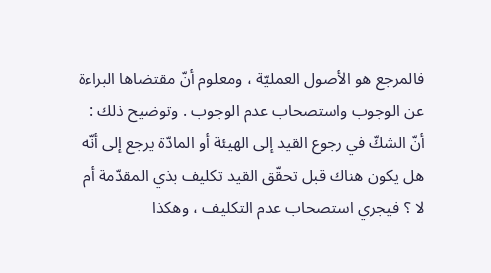فالمرجع هو الأصول العمليّة ، ومعلوم أنّ مقتضاها البراءة عن الوجوب واستصحاب عدم الوجوب . وتوضيح ذلك : أنّ الشكّ في رجوع القيد إلى الهيئة أو المادّة يرجع إلى أنّه هل يكون هناك قبل تحقّق القيد تكليف بذي المقدّمة أم لا ؟ فيجري استصحاب عدم التكليف ، وهكذا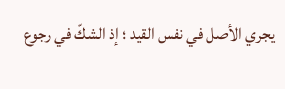يجري الأصل في نفس القيد ؛ إذ الشكّ في رجوع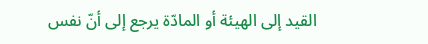القيد إلى الهيئة أو المادّة يرجع إلى أنّ نفس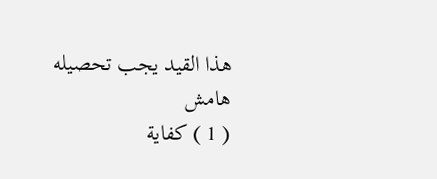هذا القيد يجب تحصيله
هامش
( 1 ) كفاية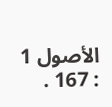الأصول 1 : 167 .